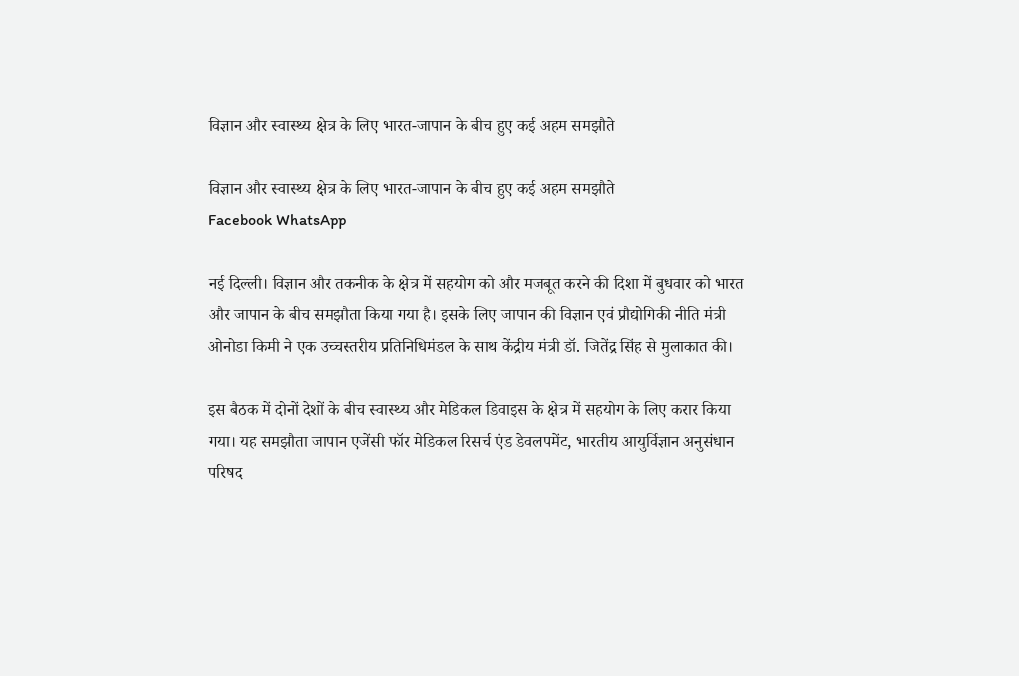विज्ञान और स्वास्थ्य क्षेत्र के लिए भारत-जापान के बीच हुए कई अहम समझौते

विज्ञान और स्वास्थ्य क्षेत्र के लिए भारत-जापान के बीच हुए कई अहम समझौते
Facebook WhatsApp

नई दिल्ली। विज्ञान और तकनीक के क्षेत्र में सहयोग को और मजबूत करने की दिशा में बुधवार को भारत और जापान के बीच समझौता किया गया है। इसके लिए जापान की विज्ञान एवं प्रौद्योगिकी नीति मंत्री ओनोडा किमी ने एक उच्चस्तरीय प्रतिनिधिमंडल के साथ केंद्रीय मंत्री डॉ. जितेंद्र सिंह से मुलाकात की।

इस बैठक में दोनों देशों के बीच स्वास्थ्य और मेडिकल डिवाइस के क्षेत्र में सहयोग के लिए करार किया गया। यह समझौता जापान एजेंसी फॉर मेडिकल रिसर्च एंड डेवलपमेंट, भारतीय आयुर्विज्ञान अनुसंधान परिषद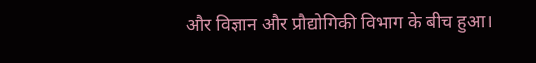और विज्ञान और प्रौद्योगिकी विभाग के बीच हुआ।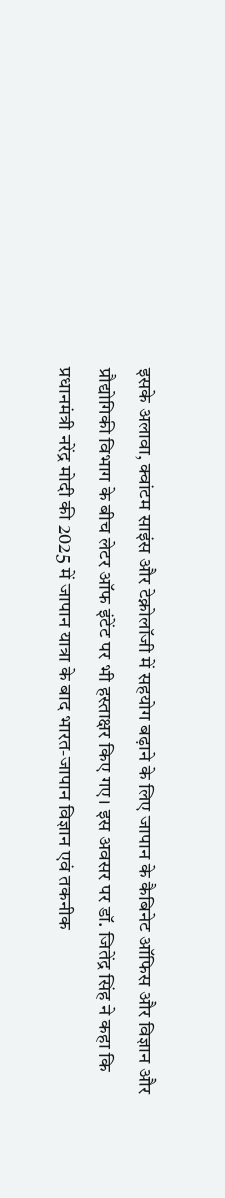इसके अलावा, क्वांटम साइंस और टेक्नोलॉजी में सहयोग बढ़ाने के लिए जापान के कैबिनेट ऑफिस और विज्ञान और प्रौद्योगिकी विभाग के बीच लेटर ऑफ इंटेंट पर भी हस्ताक्षर किए गए। इस अवसर पर डॉ. जितेंद्र सिंह ने कहा कि प्रधानमंत्री नरेंद्र मोदी की 2025 में जापान यात्रा के बाद भारत-जापान विज्ञान एवं तकनीक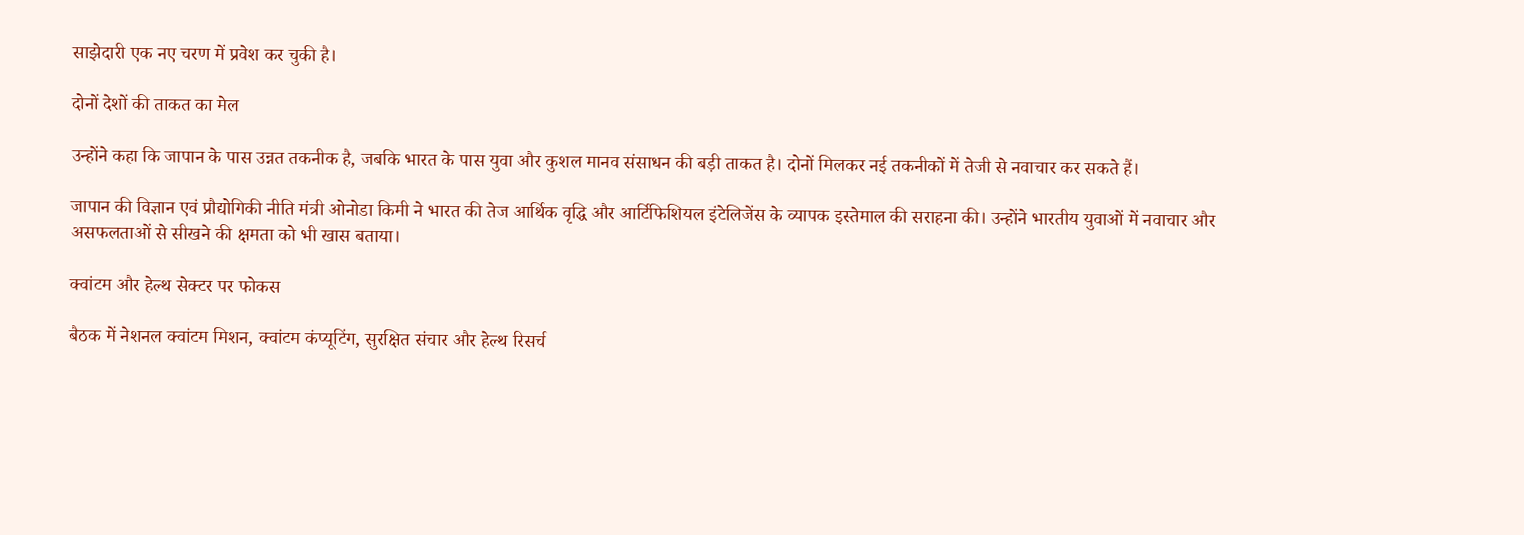साझेदारी एक नए चरण में प्रवेश कर चुकी है।

दोनों देशों की ताकत का मेल

उन्होंने कहा कि जापान के पास उन्नत तकनीक है, जबकि भारत के पास युवा और कुशल मानव संसाधन की बड़ी ताकत है। दोनों मिलकर नई तकनीकों में तेजी से नवाचार कर सकते हैं।

जापान की विज्ञान एवं प्रौद्योगिकी नीति मंत्री ओनोडा किमी ने भारत की तेज आर्थिक वृद्धि और आर्टिफिशियल इंटेलिजेंस के व्यापक इस्तेमाल की सराहना की। उन्होंने भारतीय युवाओं में नवाचार और असफलताओं से सीखने की क्षमता को भी खास बताया।

क्वांटम और हेल्थ सेक्टर पर फोकस

बैठक में नेशनल क्वांटम मिशन, क्वांटम कंप्यूटिंग, सुरक्षित संचार और हेल्थ रिसर्च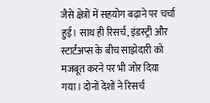जैसे क्षेत्रों में सहयोग बढ़ाने पर चर्चा हुई। साथ ही रिसर्च, इंडस्ट्री और स्टार्टअप्स के बीच साझेदारी को मजबूत करने पर भी जोर दिया गया। दोनों देशों ने रिसर्च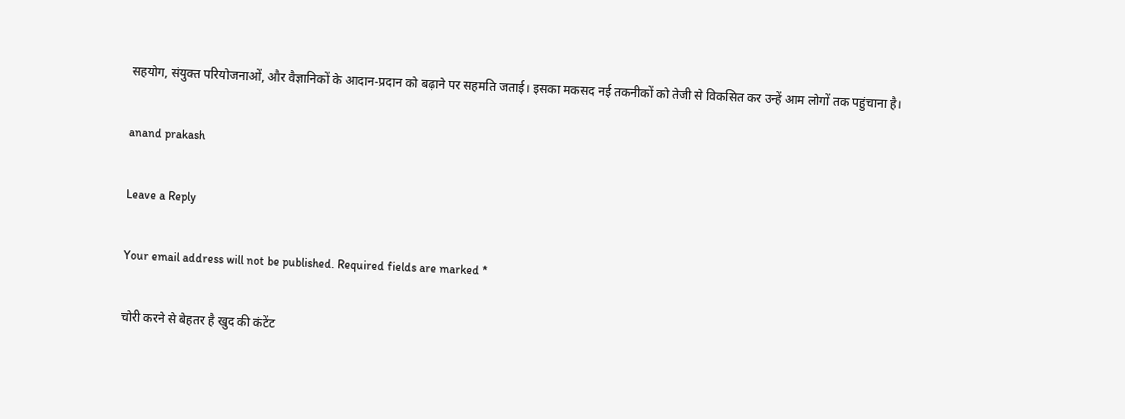सहयोग, संयुक्त परियोजनाओं, और वैज्ञानिकों के आदान-प्रदान को बढ़ाने पर सहमति जताई। इसका मकसद नई तकनीकों को तेजी से विकसित कर उन्हें आम लोगों तक पहुंचाना है।

anand prakash

Leave a Reply

Your email address will not be published. Required fields are marked *

चोरी करने से बेहतर है खुद की कंटेंट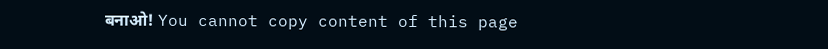बनाओ! You cannot copy content of this page